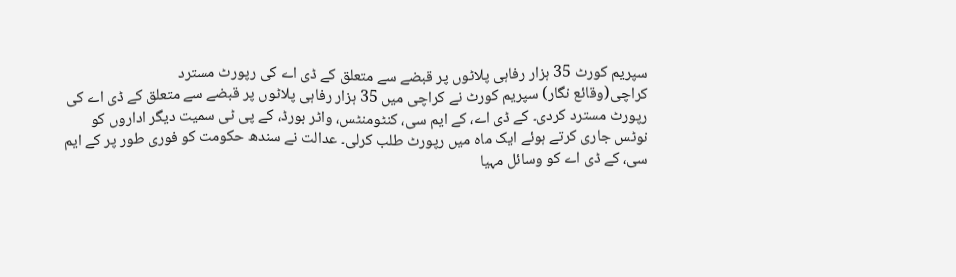سپریم کورٹ 35 ہزار رفاہی پلاٹوں پر قبضے سے متعلق کے ڈی اے کی رپورٹ مسترد
کراچی(وقائع نگار) سپریم کورٹ نے کراچی میں 35 ہزار رفاہی پلاٹوں پر قبضے سے متعلق کے ڈی اے کی رپورٹ مسترد کردی۔ کے ڈی اے، کے ایم سی، کنٹومنٹس، واٹر بورڈ، کے پی ٹی سمیت دیگر اداروں کو نوٹس جاری کرتے ہوئے ایک ماہ میں رپورٹ طلب کرلی۔ عدالت نے سندھ حکومت کو فوری طور پر کے ایم سی، کے ڈی اے کو وسائل مہیا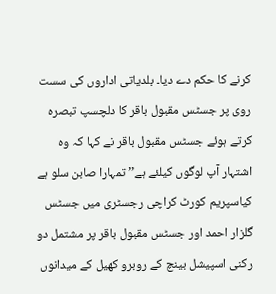کرنے کا حکم دے دیا۔ بلدیاتی اداروں کی سست روی پر جسٹس مقبول باقر کا دلچسپ تبصرہ کرتے ہوئے جسٹس مقبول باقر نے کہا کہ وہ اشتہار آپ لوگوں کیلئے ہے’’ تمہارا صابن سلو ہے کیاسپریم کورٹ کراچی رجسٹری میں جسٹس گلزار احمد اور جسٹس مقبول باقر پر مشتمل دو رکنی اسپیشل بینچ کے روبرو کھیل کے میدانوں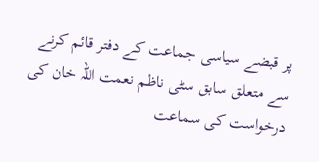پر قبضے سیاسی جماعت کے دفتر قائم کرنے سے متعلق سابق سٹی ناظم نعمت اللہ خان کی درخواست کی سماعت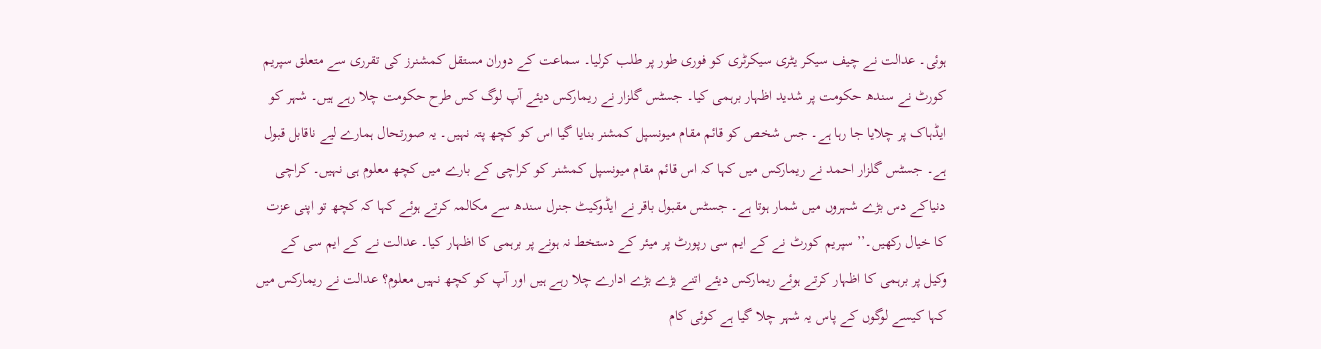ہوئی۔ عدالت نے چیف سیکر یٹری سیکرٹری کو فوری طور پر طلب کرلیا۔ سماعت کے دوران مستقل کمشنرز کی تقرری سے متعلق سپریم کورٹ نے سندھ حکومت پر شدید اظہار برہمی کیا۔ جسٹس گلزار نے ریمارکس دیئے آپ لوگ کس طرح حکومت چلا رہے ہیں۔ شہر کو ایڈہاک پر چلایا جا رہا ہے۔ جس شخص کو قائم مقام میونسپل کمشنر بنایا گیا اس کو کچھ پتہ نہیں۔ یہ صورتحال ہمارے لیے ناقابل قبول ہے۔ جسٹس گلزار احمد نے ریمارکس میں کہا کہ اس قائم مقام میونسپل کمشنر کو کراچی کے بارے میں کچھ معلوم ہی نہیں۔ کراچی دنیاکے دس بڑے شہروں میں شمار ہوتا ہے۔ جسٹس مقبول باقر نے ایڈوکیٹ جنرل سندھ سے مکالمہ کرتے ہوئے کہا کہ کچھ تو اپنی عزت کا خیال رکھیں۔’’ سپریم کورٹ نے کے ایم سی رپورٹ پر میئر کے دستخط نہ ہونے پر برہمی کا اظہار کیا۔ عدالت نے کے ایم سی کے وکیل پر برہمی کا اظہار کرتے ہوئے ریمارکس دیئے اتنے بڑے بڑے ادارے چلا رہے ہیں اور آپ کو کچھ نہیں معلوم؟ عدالت نے ریمارکس میں کہا کیسے لوگوں کے پاس یہ شہر چلا گیا ہے کوئی کام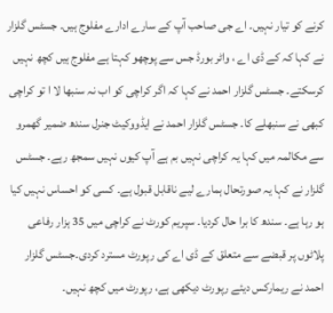کرنے کو تیار نہیں۔ اے جی صاحب آپ کے سارے ادارے مفلوج ہیں۔ جسٹس گلزار نے کہا کہ کے ڈی اے ، واٹر بورڈ جس سے پوچھو کہتا ہے مفلوج ہیں کچھ نہیں کرسکتے۔ جسٹس گلزار احمد نے کہا کہ اگر کراچی کو اب نہ سنبھا لا ا تو کراچی کبھی نے سنبھلے کا۔ جسٹس گلزار احمد نے ایڈووکیٹ جنرل سندھ ضمیر گھمرو سے مکالمہ میں کہا یہ کراچی نہیں بم ہے آپ کیوں نہیں سمجھ رہے۔ جسٹس گلزار نے کہا یہ صورتحال ہمارے لیے ناقابل قبول ہے۔ کسی کو احساس نہیں کیا ہو رہا ہے۔ سندھ کا برا حال کردیا۔ سپریم کورٹ نے کراچی میں 35 ہزار رفاعی پلاٹوں پر قبضے سے متعلق کے ڈی اے کی رپورٹ مسترد کردی۔جسٹس گلزار احمد نے ریمارکس دیئے رپورٹ دیکھی ہے، رپورٹ میں کچھ نہیں۔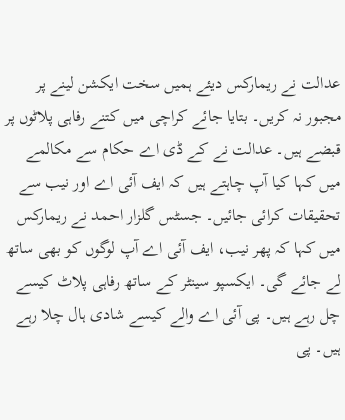عدالت نے ریمارکس دیئے ہمیں سخت ایکشن لینے پر مجبور نہ کریں۔ بتایا جائے کراچی میں کتنے رفاہی پلاٹوں پر قبضے ہیں۔ عدالت نے کے ڈی اے حکام سے مکالمے میں کہا کیا آپ چاہتے ہیں کہ ایف آئی اے اور نیب سے تحقیقات کرائی جائیں۔ جسٹس گلزار احمد نے ریمارکس میں کہا کہ پھر نیب، ایف آئی اے آپ لوگوں کو بھی ساتھ لے جائے گی۔ ایکسپو سینٹر کے ساتھ رفاہی پلاٹ کیسے چل رہے ہیں۔ پی آئی اے والے کیسے شادی ہال چلا رہے ہیں۔ پی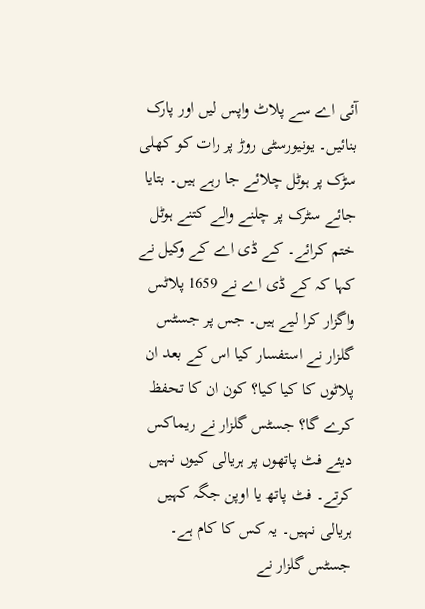آئی اے سے پلاٹ واپس لیں اور پارک بنائیں۔ یونیورسٹی روڑ پر رات کو کھلی سڑک پر ہوٹل چلائے جا رہے ہیں۔ بتایا جائے سٹرک پر چلنے والے کتنے ہوٹل ختم کرائے۔ کے ڈی اے کے وکیل نے کہا کہ کے ڈی اے نے 1659 پلاٹس واگزار کرا لیے ہیں۔ جس پر جسٹس گلزار نے استفسار کیا اس کے بعد ان پلاٹوں کا کیا کیا؟ کون ان کا تحفظ کرے گا؟ جسٹس گلزار نے ریماکس دیئے فٹ پاتھوں پر ہریالی کیوں نہیں کرتے۔ فٹ پاتھ یا اوپن جگہ کہیں ہریالی نہیں۔ یہ کس کا کام ہے۔ جسٹس گلزار نے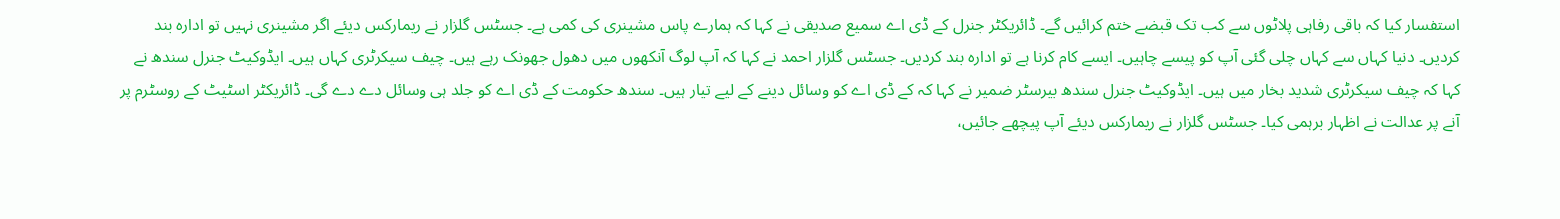استفسار کیا کہ باقی رفاہی پلاٹوں سے کب تک قبضے ختم کرائیں گے۔ ڈائریکٹر جنرل کے ڈی اے سمیع صدیقی نے کہا کہ ہمارے پاس مشینری کی کمی ہے۔ جسٹس گلزار نے ریمارکس دیئے اگر مشینری نہیں تو ادارہ بند کردیں۔ دنیا کہاں سے کہاں چلی گئی آپ کو پیسے چاہیں۔ ایسے کام کرنا ہے تو ادارہ بند کردیں۔ جسٹس گلزار احمد نے کہا کہ آپ لوگ آنکھوں میں دھول جھونک رہے ہیں۔ چیف سیکرٹری کہاں ہیں۔ ایڈوکیٹ جنرل سندھ نے کہا کہ چیف سیکرٹری شدید بخار میں ہیں۔ ایڈوکیٹ جنرل سندھ بیرسٹر ضمیر نے کہا کہ کے ڈی اے کو وسائل دینے کے لیے تیار ہیں۔ سندھ حکومت کے ڈی اے کو جلد ہی وسائل دے دے گی۔ ڈائریکٹر اسٹیٹ کے روسٹرم پر آنے پر عدالت نے اظہار برہمی کیا۔ جسٹس گلزار نے ریمارکس دیئے آپ پیچھے جائیں،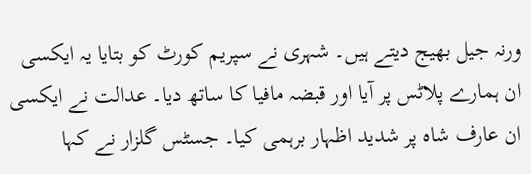ورنہ جیل بھیج دیتے ہیں۔ شہری نے سپریم کورٹ کو بتایا یہ ایکسی ان ہمارے پلاٹس پر آیا اور قبضہ مافیا کا ساتھ دیا۔ عدالت نے ایکسی ان عارف شاہ پر شدید اظہار برہمی کیا۔ جسٹس گلزار نے کہا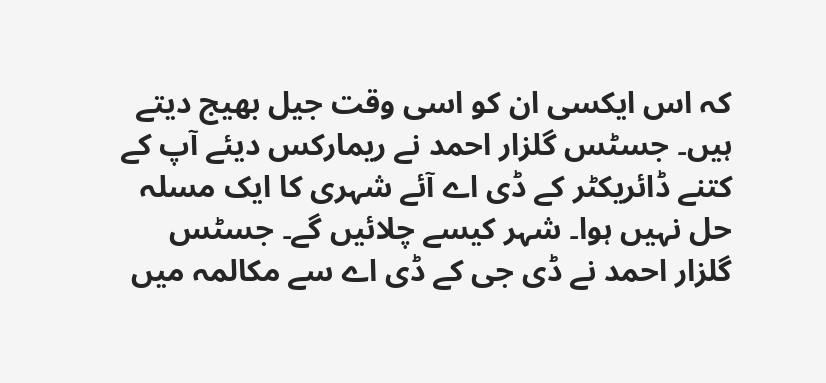کہ اس ایکسی ان کو اسی وقت جیل بھیج دیتے ہیں۔ جسٹس گلزار احمد نے ریمارکس دیئے آپ کے کتنے ڈائریکٹر کے ڈی اے آئے شہری کا ایک مسلہ حل نہیں ہوا۔ شہر کیسے چلائیں گے۔ جسٹس گلزار احمد نے ڈی جی کے ڈی اے سے مکالمہ میں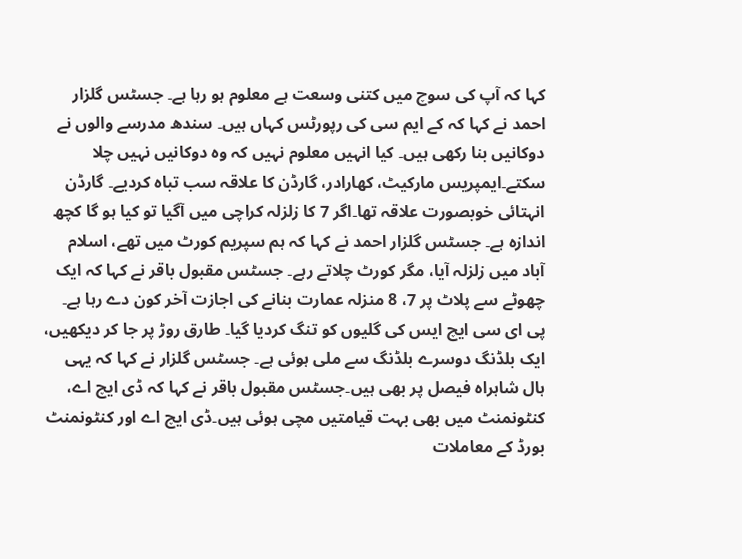کہا کہ آپ کی سوچ میں کتنی وسعت ہے معلوم ہو رہا ہے۔ جسٹس گلزار احمد نے کہا کہ کے ایم سی کی رپورٹس کہاں ہیں۔ سندھ مدرسے والوں نے دوکانیں بنا رکھی ہیں۔ کیا انہیں معلوم نہیں کہ وہ دوکانیں نہیں چلا سکتے۔ایمپریس مارکیٹ، کھارادر، گارڈن کا علاقہ سب تباہ کردیے۔ گارڈن انہتائی خوبصورت علاقہ تھا۔اگر 7 کا زلزلہ کراچی میں آگیا تو کیا ہو گا کچھ اندازہ ہے۔ جسٹس گلزار احمد نے کہا کہ ہم سپریم کورٹ میں تھے، اسلام آباد میں زلزلہ آیا، مگر کورٹ چلاتے رہے۔ جسٹس مقبول باقر نے کہا کہ ایک چھوٹے سے پلاٹ پر 7، 8 منزلہ عمارت بنانے کی اجازت آخر کون دے رہا ہے۔ پی ای سی ایچ ایس کی گلیوں کو تنگ کردیا گیا۔ طارق روڑ پر جا کر دیکھیں، ایک بلڈنگ دوسرے بلڈنگ سے ملی ہوئی ہے۔ جسٹس گلزار نے کہا کہ یہی ہال شاہراہ فیصل پر بھی ہیں۔جسٹس مقبول باقر نے کہا کہ ڈی ایچ اے، کنٹونمنٹ میں بھی بہت قیامتیں مچی ہوئی ہیں۔ڈی ایچ اے اور کنٹونمنٹ بورڈ کے معاملات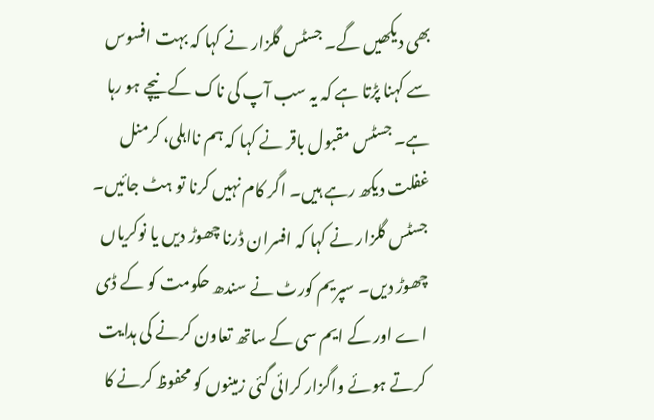بھی دیکھیں گے۔ جسٹس گلزار نے کہا کہ بہت افسوس سے کہنا پڑتا ہے کہ یہ سب آپ کی ناک کے نیچے ہو رہا ہے۔ جسٹس مقبول باقر نے کہا کہ ہم نااہلی، کرمنل غفلت دیکھ رہے ہیں۔ اگر کام نہیں کرنا تو ہٹ جائیں۔ جسٹس گلزار نے کہا کہ افسران ڈرنا چھوڑ دیں یا نوکریاں چھوڑ دیں۔ سپریم کورٹ نے سندھ حکومت کو کے ڈی اے اور کے ایم سی کے ساتھ تعاون کرنے کی ہدایت کرتے ہوئے واگزار کرائی گئی زمینوں کو محفوظ کرنے کا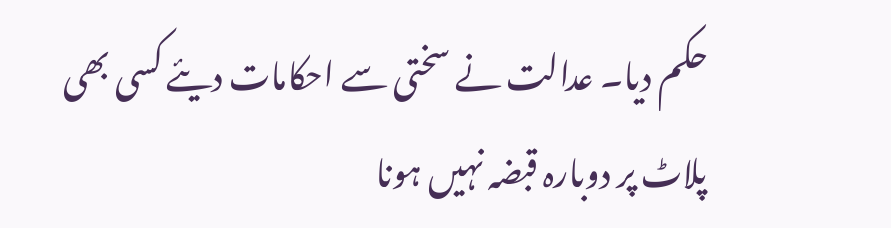حکم دیا۔ عدالت نے سختی سے احکامات دیئے کسی بھی پلاٹ پر دوبارہ قبضہ نہیں ہونا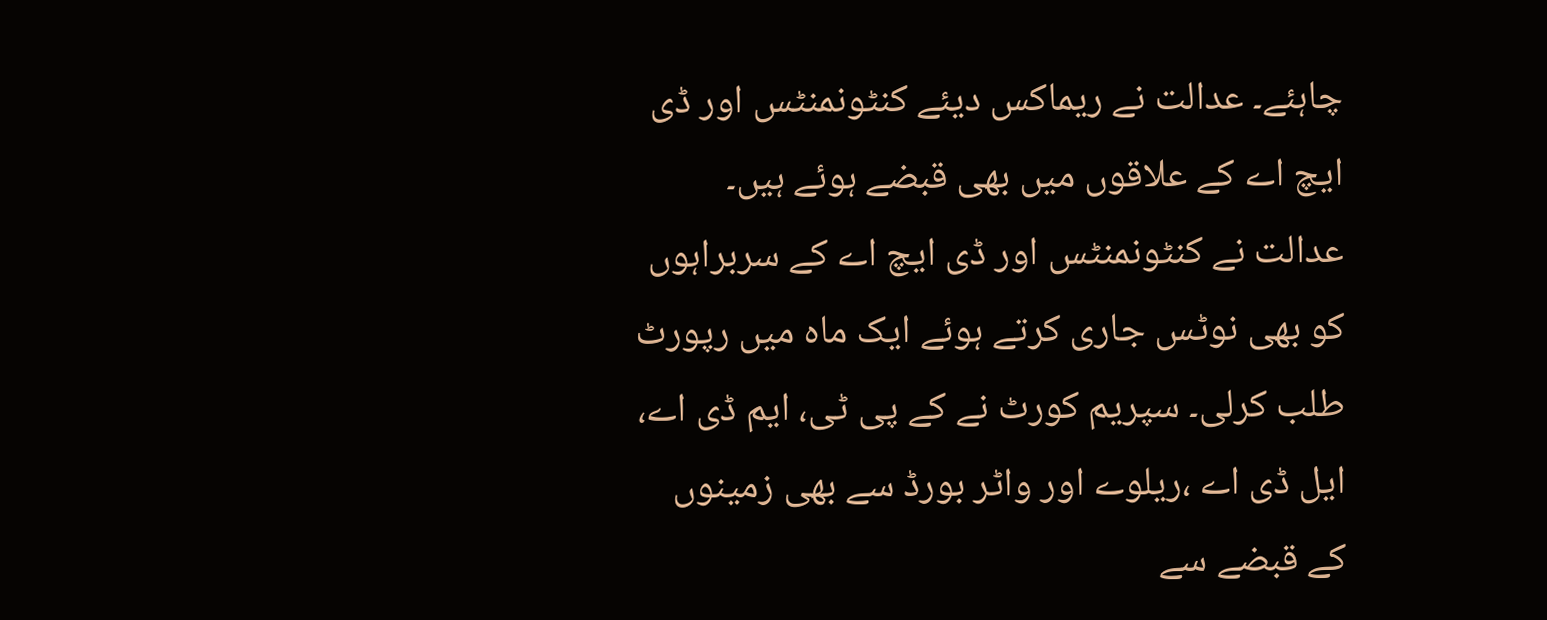چاہئے۔ عدالت نے ریماکس دیئے کنٹونمنٹس اور ڈی ایچ اے کے علاقوں میں بھی قبضے ہوئے ہیں۔ عدالت نے کنٹونمنٹس اور ڈی ایچ اے کے سربراہوں کو بھی نوٹس جاری کرتے ہوئے ایک ماہ میں رپورٹ طلب کرلی۔ سپریم کورٹ نے کے پی ٹی، ایم ڈی اے، ایل ڈی اے ،ریلوے اور واٹر بورڈ سے بھی زمینوں کے قبضے سے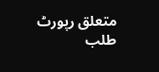متعلق رپورٹ طلب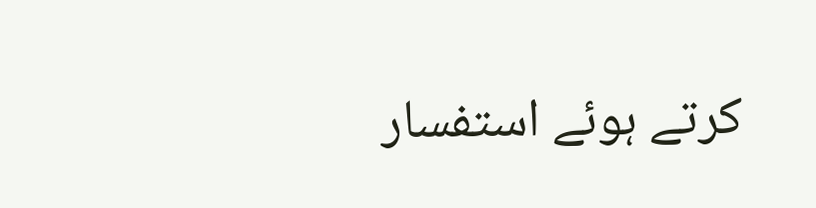کرتے ہوئے استفسار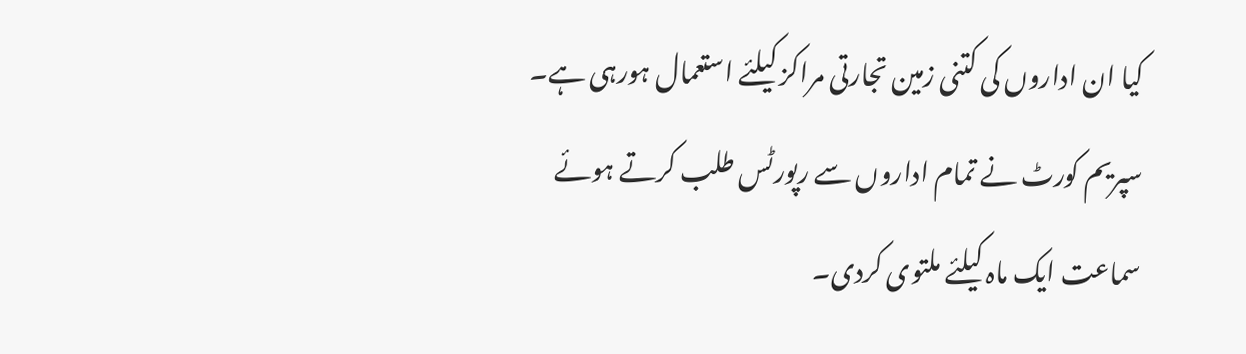کیا ان اداروں کی کتنی زمین تجارتی مراکز کیلئے استعمال ہورہی ہے۔ سپریم کورٹ نے تمام اداروں سے رپورٹس طلب کرتے ہوئے سماعت ایک ماہ کیلئے ملتوی کردی۔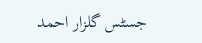جسٹس گلزار احمد